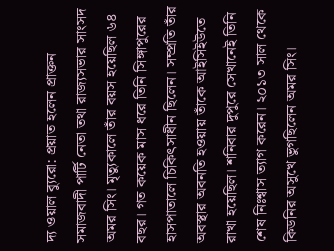দ্য ওয়াল ব্যুরো: প্রয়াত হলেন প্রাক্তন সমাজবাদী পার্টি নেতা তথা রাজ্যসভার সাংসদ অমর সিং। মৃত্যুকালে তাঁর বয়স হয়েছিল ৬৪ বছর। গত কয়েক মাস ধরে তিনি সিঙ্গাপুরের হাসপাতালে চিকিৎসাধীন ছিলেন। সম্প্রতি তাঁর অবস্থার অবনতি হওয়ায় তাঁকে আইসিইউতে রাখা হয়েছিল। শনিবার দুপুরে সেখানেই তিনি শেষ নিঃশ্বাস ত্যাগ করেন। ২০১৩ সাল থেকে কিডনির অসুখে ভুগছিলেন অমর সিং।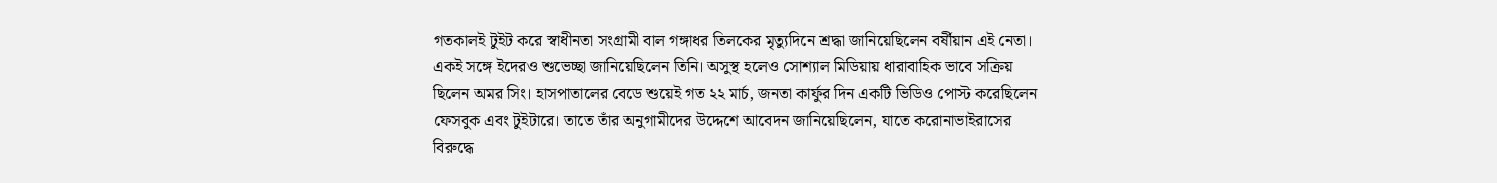গতকালই টুইট করে স্বাধীনতা সংগ্রামী বাল গঙ্গাধর তিলকের মৃত্যুদিনে শ্রদ্ধা জানিয়েছিলেন বর্ষীয়ান এই নেতা। একই সঙ্গে ইদেরও শুভেচ্ছা জানিয়েছিলেন তিনি। অসুস্থ হলেও সোশ্যাল মিডিয়ায় ধারাবাহিক ভাবে সক্রিয় ছিলেন অমর সিং। হাসপাতালের বেডে শুয়েই গত ২২ মার্চ, জনতা কার্ফুর দিন একটি ভিডিও পোস্ট করেছিলেন ফেসবুক এবং টুইটারে। তাতে তাঁর অনুগামীদের উদ্দেশে আবেদন জানিয়েছিলেন, যাতে করোনাভাইরাসের বিরুদ্ধে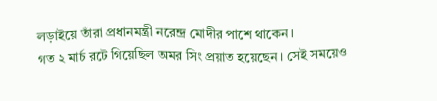লড়াইয়ে তাঁরা প্রধানমন্ত্রী নরেন্দ্র মোদীর পাশে থাকেন।
গত ২ মার্চ রটে গিয়েছিল অমর সিং প্রয়াত হয়েছেন। সেই সময়েও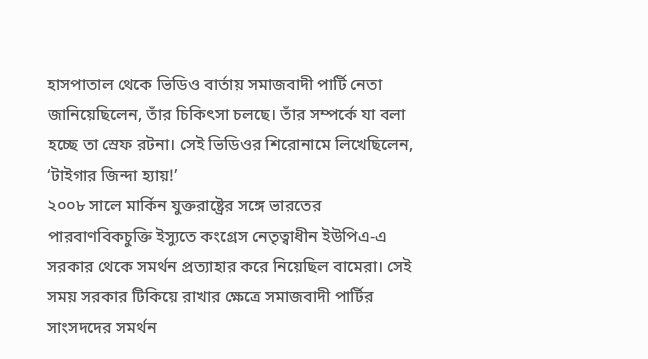হাসপাতাল থেকে ভিডিও বার্তায় সমাজবাদী পার্টি নেতা জানিয়েছিলেন, তাঁর চিকিৎসা চলছে। তাঁর সম্পর্কে যা বলা হচ্ছে তা স্রেফ রটনা। সেই ভিডিওর শিরোনামে লিখেছিলেন, ‘টাইগার জিন্দা হ্যায়!’
২০০৮ সালে মার্কিন যুক্তরাষ্ট্রের সঙ্গে ভারতের পারবাণবিকচুক্তি ইস্যুতে কংগ্রেস নেতৃত্বাধীন ইউপিএ-এ সরকার থেকে সমর্থন প্রত্যাহার করে নিয়েছিল বামেরা। সেই সময় সরকার টিকিয়ে রাখার ক্ষেত্রে সমাজবাদী পার্টির সাংসদদের সমর্থন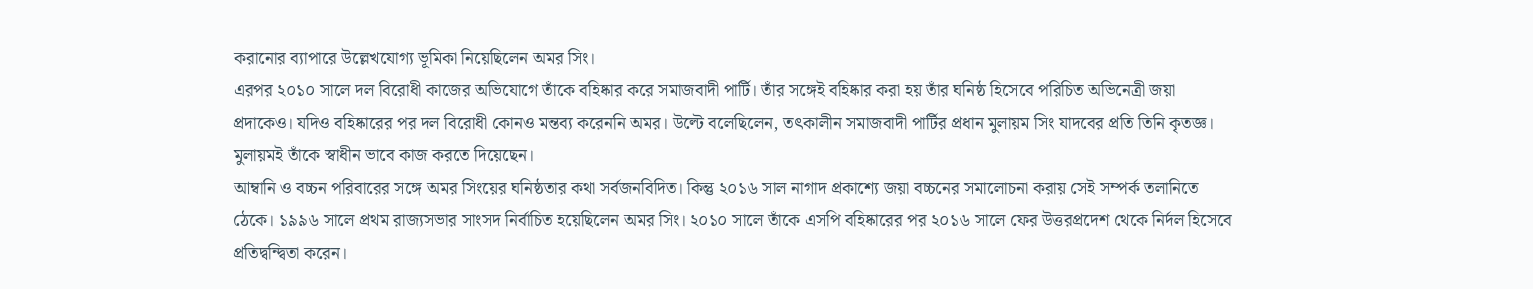করানোর ব্যাপারে উল্লেখযোগ্য ভূমিকা নিয়েছিলেন অমর সিং।
এরপর ২০১০ সালে দল বিরোধী কাজের অভিযোগে তাঁকে বহিষ্কার করে সমাজবাদী পার্টি। তাঁর সঙ্গেই বহিষ্কার করা হয় তাঁর ঘনিষ্ঠ হিসেবে পরিচিত অভিনেত্রী জয়া প্রদাকেও। যদিও বহিষ্কারের পর দল বিরোধী কোনও মন্তব্য করেননি অমর। উল্টে বলেছিলেন, তৎকালীন সমাজবাদী পার্টির প্রধান মুলায়ম সিং যাদবের প্রতি তিনি কৃতজ্ঞ। মুলায়মই তাঁকে স্বাধীন ভাবে কাজ করতে দিয়েছেন।
আম্বানি ও বচ্চন পরিবারের সঙ্গে অমর সিংয়ের ঘনিষ্ঠতার কথা সর্বজনবিদিত। কিন্তু ২০১৬ সাল নাগাদ প্রকাশ্যে জয়া বচ্চনের সমালোচনা করায় সেই সম্পর্ক তলানিতে ঠেকে। ১৯৯৬ সালে প্রথম রাজ্যসভার সাংসদ নির্বাচিত হয়েছিলেন অমর সিং। ২০১০ সালে তাঁকে এসপি বহিষ্কারের পর ২০১৬ সালে ফের উত্তরপ্রদেশ থেকে নির্দল হিসেবে প্রতিদ্বন্দ্বিতা করেন।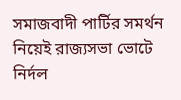সমাজবাদী পার্টির সমর্থন নিয়েই রাজ্যসভা ভোটে নির্দল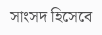সাংসদ হিসেবে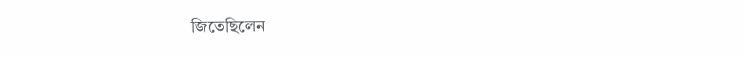জিতেছিলেন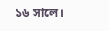১৬ সালে।